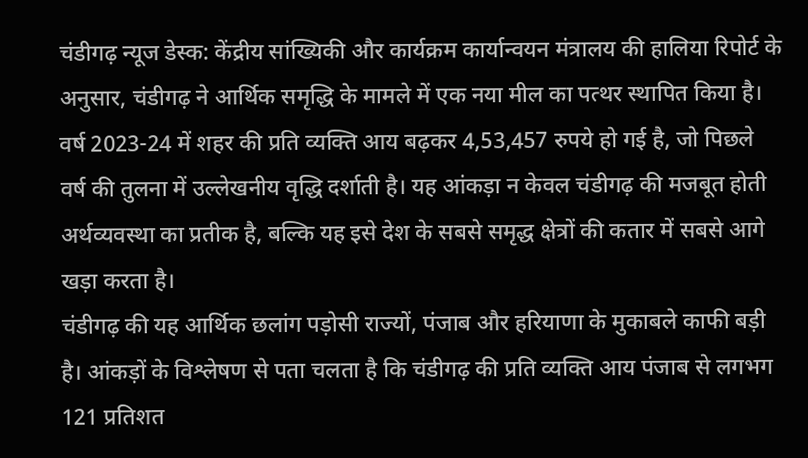चंडीगढ़ न्यूज डेस्क: केंद्रीय सांख्यिकी और कार्यक्रम कार्यान्वयन मंत्रालय की हालिया रिपोर्ट के अनुसार, चंडीगढ़ ने आर्थिक समृद्धि के मामले में एक नया मील का पत्थर स्थापित किया है। वर्ष 2023-24 में शहर की प्रति व्यक्ति आय बढ़कर 4,53,457 रुपये हो गई है, जो पिछले वर्ष की तुलना में उल्लेखनीय वृद्धि दर्शाती है। यह आंकड़ा न केवल चंडीगढ़ की मजबूत होती अर्थव्यवस्था का प्रतीक है, बल्कि यह इसे देश के सबसे समृद्ध क्षेत्रों की कतार में सबसे आगे खड़ा करता है।
चंडीगढ़ की यह आर्थिक छलांग पड़ोसी राज्यों, पंजाब और हरियाणा के मुकाबले काफी बड़ी है। आंकड़ों के विश्लेषण से पता चलता है कि चंडीगढ़ की प्रति व्यक्ति आय पंजाब से लगभग 121 प्रतिशत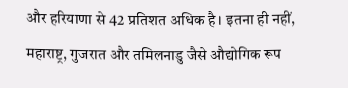और हरियाणा से 42 प्रतिशत अधिक है। इतना ही नहीं, महाराष्ट्र, गुजरात और तमिलनाडु जैसे औद्योगिक रूप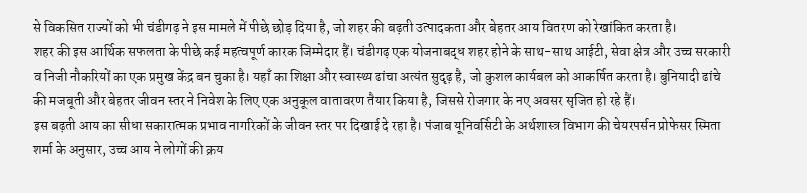से विकसित राज्यों को भी चंडीगढ़ ने इस मामले में पीछे छोड़ दिया है, जो शहर की बढ़ती उत्पादकता और बेहतर आय वितरण को रेखांकित करता है।
शहर की इस आर्थिक सफलता के पीछे कई महत्वपूर्ण कारक जिम्मेदार हैं। चंडीगढ़ एक योजनाबद्ध शहर होने के साथ-साथ आईटी, सेवा क्षेत्र और उच्च सरकारी व निजी नौकरियों का एक प्रमुख केंद्र बन चुका है। यहाँ का शिक्षा और स्वास्थ्य ढांचा अत्यंत सुदृढ़ है, जो कुशल कार्यबल को आकर्षित करता है। बुनियादी ढांचे की मजबूती और बेहतर जीवन स्तर ने निवेश के लिए एक अनुकूल वातावरण तैयार किया है, जिससे रोजगार के नए अवसर सृजित हो रहे हैं।
इस बढ़ती आय का सीधा सकारात्मक प्रभाव नागरिकों के जीवन स्तर पर दिखाई दे रहा है। पंजाब यूनिवर्सिटी के अर्थशास्त्र विभाग की चेयरपर्सन प्रोफेसर स्मिता शर्मा के अनुसार, उच्च आय ने लोगों की क्रय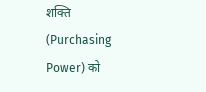शक्ति (Purchasing Power) को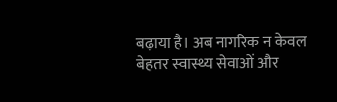बढ़ाया है। अब नागरिक न केवल बेहतर स्वास्थ्य सेवाओं और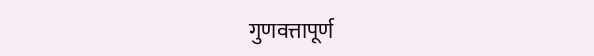गुणवत्तापूर्ण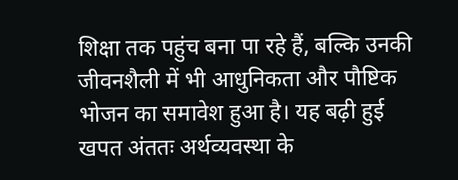शिक्षा तक पहुंच बना पा रहे हैं, बल्कि उनकी जीवनशैली में भी आधुनिकता और पौष्टिक भोजन का समावेश हुआ है। यह बढ़ी हुई खपत अंततः अर्थव्यवस्था के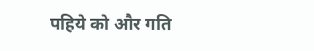पहिये को और गति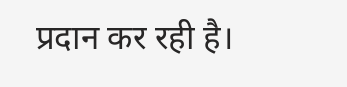प्रदान कर रही है।